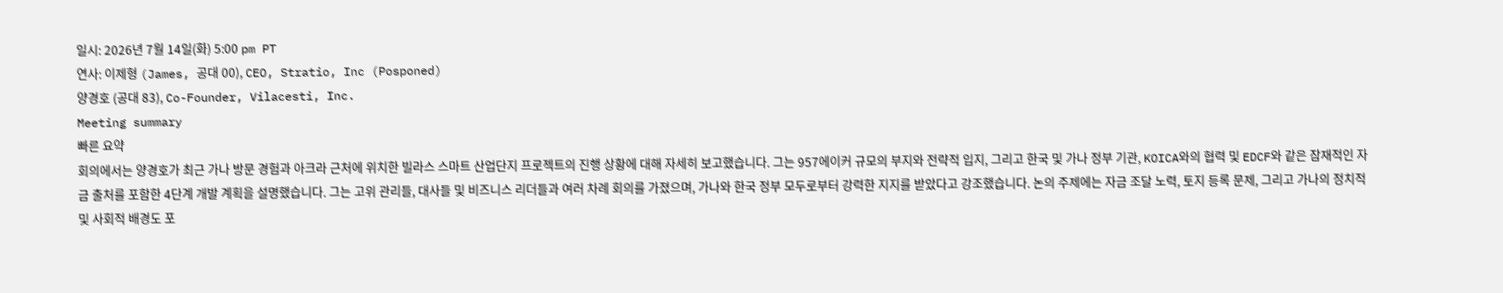일시: 2026년 7월 14일(화) 5:00 pm PT
연사: 이제형 (James, 공대 00), CEO, Stratio, Inc (Posponed)
양경호 (공대 83), Co-Founder, Vilacesti, Inc.
Meeting summary
빠른 요약
회의에서는 양경호가 최근 가나 방문 경험과 아크라 근처에 위치한 빌라스 스마트 산업단지 프로젝트의 진행 상황에 대해 자세히 보고했습니다. 그는 957에이커 규모의 부지와 전략적 입지, 그리고 한국 및 가나 정부 기관, KOICA와의 협력 및 EDCF와 같은 잠재적인 자금 출처를 포함한 4단계 개발 계획을 설명했습니다. 그는 고위 관리들, 대사들 및 비즈니스 리더들과 여러 차례 회의를 가졌으며, 가나와 한국 정부 모두로부터 강력한 지지를 받았다고 강조했습니다. 논의 주제에는 자금 조달 노력, 토지 등록 문제, 그리고 가나의 정치적 및 사회적 배경도 포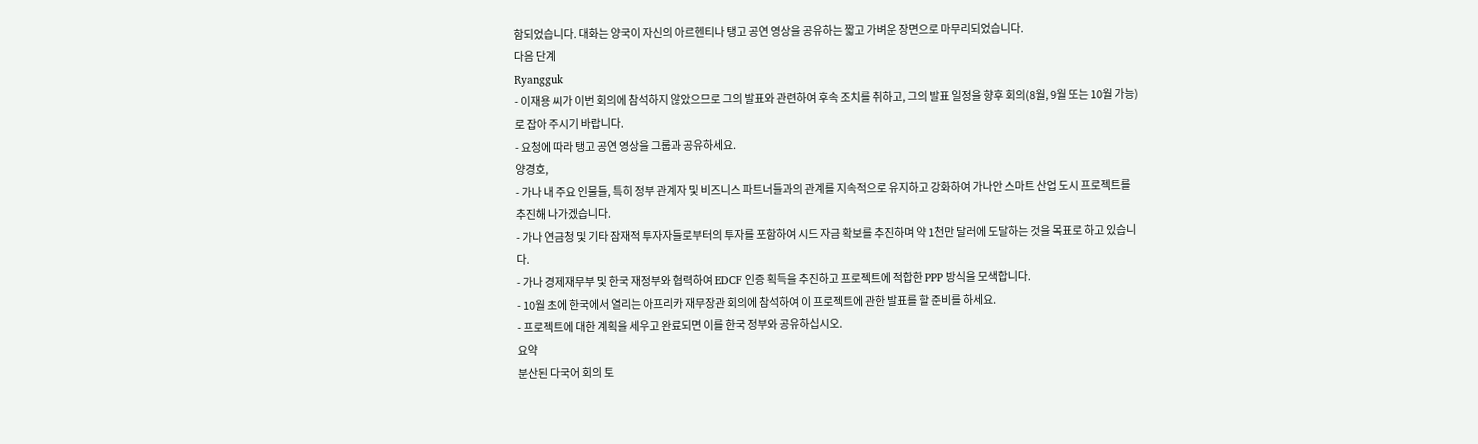함되었습니다. 대화는 양국이 자신의 아르헨티나 탱고 공연 영상을 공유하는 짧고 가벼운 장면으로 마무리되었습니다.
다음 단계
Ryangguk
- 이재용 씨가 이번 회의에 참석하지 않았으므로 그의 발표와 관련하여 후속 조치를 취하고, 그의 발표 일정을 향후 회의(8월, 9월 또는 10월 가능)로 잡아 주시기 바랍니다.
- 요청에 따라 탱고 공연 영상을 그룹과 공유하세요.
양경호,
- 가나 내 주요 인물들, 특히 정부 관계자 및 비즈니스 파트너들과의 관계를 지속적으로 유지하고 강화하여 가나안 스마트 산업 도시 프로젝트를 추진해 나가겠습니다.
- 가나 연금청 및 기타 잠재적 투자자들로부터의 투자를 포함하여 시드 자금 확보를 추진하며 약 1천만 달러에 도달하는 것을 목표로 하고 있습니다.
- 가나 경제재무부 및 한국 재정부와 협력하여 EDCF 인증 획득을 추진하고 프로젝트에 적합한 PPP 방식을 모색합니다.
- 10월 초에 한국에서 열리는 아프리카 재무장관 회의에 참석하여 이 프로젝트에 관한 발표를 할 준비를 하세요.
- 프로젝트에 대한 계획을 세우고 완료되면 이를 한국 정부와 공유하십시오.
요약
분산된 다국어 회의 토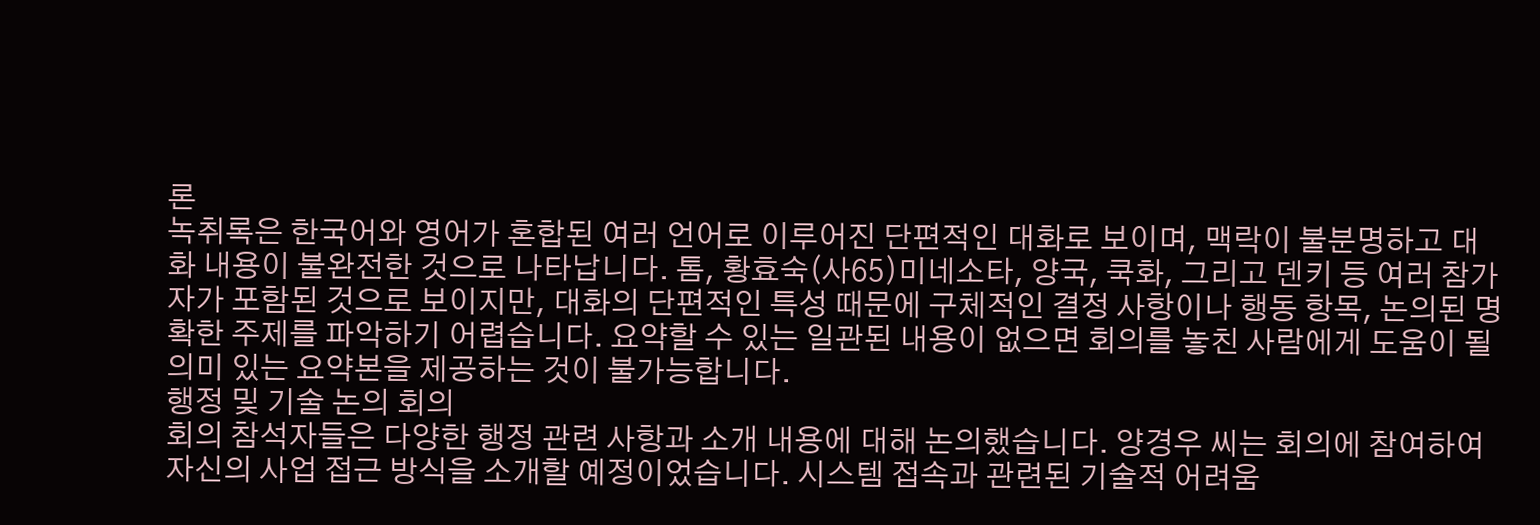론
녹취록은 한국어와 영어가 혼합된 여러 언어로 이루어진 단편적인 대화로 보이며, 맥락이 불분명하고 대화 내용이 불완전한 것으로 나타납니다. 톰, 황효숙(사65)미네소타, 양국, 쿡화, 그리고 덴키 등 여러 참가자가 포함된 것으로 보이지만, 대화의 단편적인 특성 때문에 구체적인 결정 사항이나 행동 항목, 논의된 명확한 주제를 파악하기 어렵습니다. 요약할 수 있는 일관된 내용이 없으면 회의를 놓친 사람에게 도움이 될 의미 있는 요약본을 제공하는 것이 불가능합니다.
행정 및 기술 논의 회의
회의 참석자들은 다양한 행정 관련 사항과 소개 내용에 대해 논의했습니다. 양경우 씨는 회의에 참여하여 자신의 사업 접근 방식을 소개할 예정이었습니다. 시스템 접속과 관련된 기술적 어려움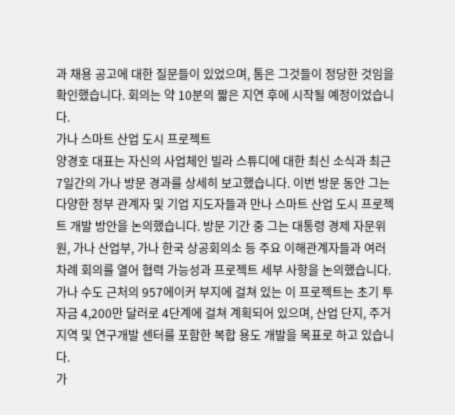과 채용 공고에 대한 질문들이 있었으며, 톰은 그것들이 정당한 것임을 확인했습니다. 회의는 약 10분의 짧은 지연 후에 시작될 예정이었습니다.
가나 스마트 산업 도시 프로젝트
양경호 대표는 자신의 사업체인 빌라 스튜디에 대한 최신 소식과 최근 7일간의 가나 방문 경과를 상세히 보고했습니다. 이번 방문 동안 그는 다양한 정부 관계자 및 기업 지도자들과 만나 스마트 산업 도시 프로젝트 개발 방안을 논의했습니다. 방문 기간 중 그는 대통령 경제 자문위원, 가나 산업부, 가나 한국 상공회의소 등 주요 이해관계자들과 여러 차례 회의를 열어 협력 가능성과 프로젝트 세부 사항을 논의했습니다. 가나 수도 근처의 957에이커 부지에 걸쳐 있는 이 프로젝트는 초기 투자금 4,200만 달러로 4단계에 걸쳐 계획되어 있으며, 산업 단지, 주거 지역 및 연구개발 센터를 포함한 복합 용도 개발을 목표로 하고 있습니다.
가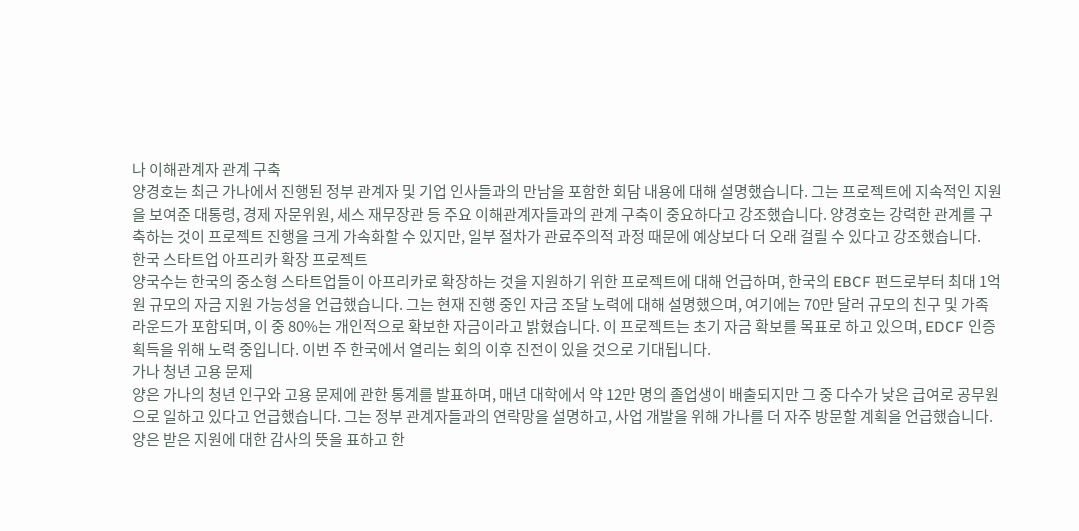나 이해관계자 관계 구축
양경호는 최근 가나에서 진행된 정부 관계자 및 기업 인사들과의 만남을 포함한 회담 내용에 대해 설명했습니다. 그는 프로젝트에 지속적인 지원을 보여준 대통령, 경제 자문위원, 세스 재무장관 등 주요 이해관계자들과의 관계 구축이 중요하다고 강조했습니다. 양경호는 강력한 관계를 구축하는 것이 프로젝트 진행을 크게 가속화할 수 있지만, 일부 절차가 관료주의적 과정 때문에 예상보다 더 오래 걸릴 수 있다고 강조했습니다.
한국 스타트업 아프리카 확장 프로젝트
양국수는 한국의 중소형 스타트업들이 아프리카로 확장하는 것을 지원하기 위한 프로젝트에 대해 언급하며, 한국의 EBCF 펀드로부터 최대 1억 원 규모의 자금 지원 가능성을 언급했습니다. 그는 현재 진행 중인 자금 조달 노력에 대해 설명했으며, 여기에는 70만 달러 규모의 친구 및 가족 라운드가 포함되며, 이 중 80%는 개인적으로 확보한 자금이라고 밝혔습니다. 이 프로젝트는 초기 자금 확보를 목표로 하고 있으며, EDCF 인증 획득을 위해 노력 중입니다. 이번 주 한국에서 열리는 회의 이후 진전이 있을 것으로 기대됩니다.
가나 청년 고용 문제
양은 가나의 청년 인구와 고용 문제에 관한 통계를 발표하며, 매년 대학에서 약 12만 명의 졸업생이 배출되지만 그 중 다수가 낮은 급여로 공무원으로 일하고 있다고 언급했습니다. 그는 정부 관계자들과의 연락망을 설명하고, 사업 개발을 위해 가나를 더 자주 방문할 계획을 언급했습니다. 양은 받은 지원에 대한 감사의 뜻을 표하고 한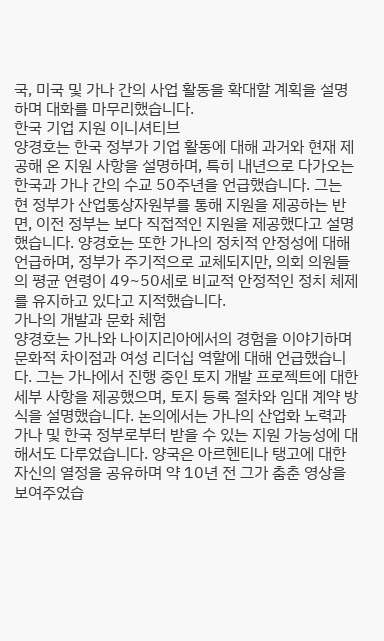국, 미국 및 가나 간의 사업 활동을 확대할 계획을 설명하며 대화를 마무리했습니다.
한국 기업 지원 이니셔티브
양경호는 한국 정부가 기업 활동에 대해 과거와 현재 제공해 온 지원 사항을 설명하며, 특히 내년으로 다가오는 한국과 가나 간의 수교 50주년을 언급했습니다. 그는 현 정부가 산업통상자원부를 통해 지원을 제공하는 반면, 이전 정부는 보다 직접적인 지원을 제공했다고 설명했습니다. 양경호는 또한 가나의 정치적 안정성에 대해 언급하며, 정부가 주기적으로 교체되지만, 의회 의원들의 평균 연령이 49~50세로 비교적 안정적인 정치 체제를 유지하고 있다고 지적했습니다.
가나의 개발과 문화 체험
양경호는 가나와 나이지리아에서의 경험을 이야기하며 문화적 차이점과 여성 리더십 역할에 대해 언급했습니다. 그는 가나에서 진행 중인 토지 개발 프로젝트에 대한 세부 사항을 제공했으며, 토지 등록 절차와 임대 계약 방식을 설명했습니다. 논의에서는 가나의 산업화 노력과 가나 및 한국 정부로부터 받을 수 있는 지원 가능성에 대해서도 다루었습니다. 양국은 아르헨티나 탱고에 대한 자신의 열정을 공유하며 약 10년 전 그가 춤춘 영상을 보여주었습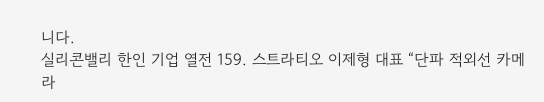니다.
실리콘밸리 한인 기업 열전 159. 스트라티오 이제형 대표 “단파 적외선 카메라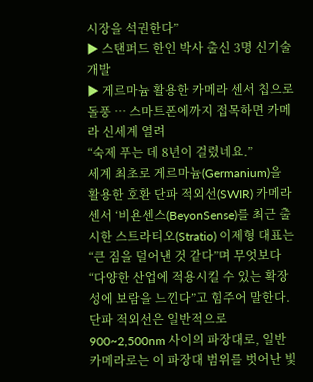시장을 석권한다”
▶ 스탠퍼드 한인 박사 출신 3명 신기술 개발
▶ 게르마늄 활용한 카메라 센서 칩으로 돌풍 … 스마트폰에까지 접목하면 카메라 신세계 열려
“숙제 푸는 데 8년이 걸렸네요.”
세계 최초로 게르마늄(Germanium)을 활용한 호환 단파 적외선(SWIR) 카메라 센서 ‘비욘센스(BeyonSense)를 최근 출시한 스트라티오(Stratio) 이제형 대표는 “큰 짐을 덜어낸 것 같다”며 무엇보다 “다양한 산업에 적용시킬 수 있는 확장성에 보람을 느낀다”고 힘주어 말한다.
단파 적외선은 일반적으로 900~2,500nm 사이의 파장대로, 일반 카메라로는 이 파장대 범위를 벗어난 빛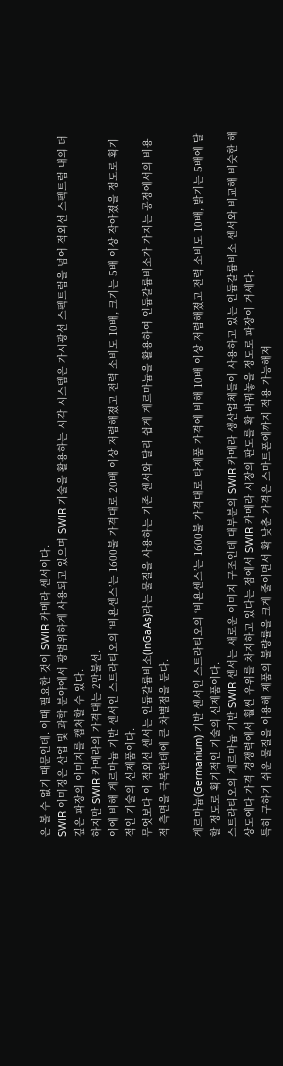은 볼 수 없기 때문인데. 이때 필요한 것이 SWIR 카메라 센서이다.
SWIR 이미징은 산업 및 과학 분야에서 광범위하게 사용되고 있으며 SWIR 기술을 활용하는 시각 시스템은 가시광선 스펙트럼을 넘어 적외선 스펙트럼 내의 더 깊은 파장의 이미지를 캡처할 수 있다.
하지만 SWIR 카메라의 가격대는 2만불선.
이에 비해 게르마늄 기반 센서인 스트라티오의 ‘비욘센스’는 1600불 가격대로 20배 이상 저렴해졌고 전력 소비도 10배, 크기는 5배 이상 작아졌을 정도로 획기적인 기술의 신제품이다.
무엇보다 이 적외선 센서는 인듐갈륨비소(InGaAs)라는 물질을 사용하는 기존 센서와 달리 쉽게 게르마늄을 활용하여 인듐갈륨비소가 가지는 공정에서의 비용적 측면을 극복한데에 큰 차별점을 둔다.

게르마늄(Germanium) 기반 센서인 스트라티오의 ‘비욘센스’는 1600불 가격대로 타제품 가격에 비해 10배 이상 저렴해졌고 전력 소비도 10배, 밝기는 5배에 달할 정도로 획기적인 기술의 신제품이다.
스트라티오의 게르마늄 기반 SWIR 센서는 새로운 이미지 구조인데 대부분의 SWIR 카메라 생산업체들이 사용하고 있는 인듐갈륨비소 센서와 비교해 비슷한 해상도에다 가격 경쟁력에서 훨씬 우위를 차지하고 있다는 점에서 SWIR 카메라 시장의 판도를 확 바꿔놓을 정도로 파장이 거세다.
특히 구하기 쉬운 물질을 이용해 제품의 불량률을 크게 줄이면서 확 낮춘 가격은 스마트폰에까지 적용 가능해져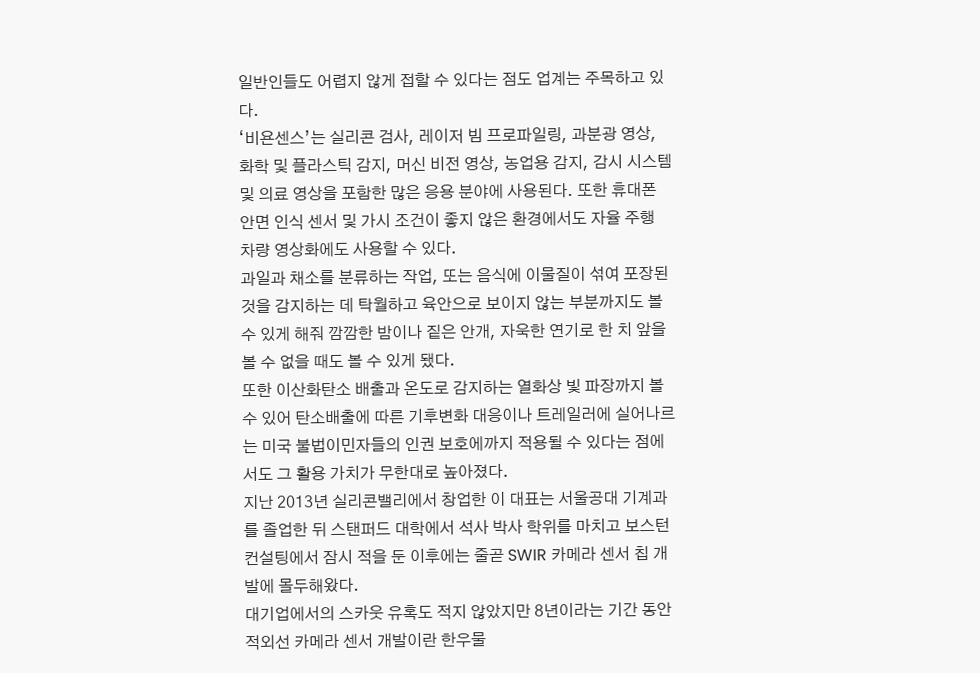일반인들도 어렵지 않게 접할 수 있다는 점도 업계는 주목하고 있다.
‘비욘센스’는 실리콘 검사, 레이저 빔 프로파일링, 과분광 영상, 화학 및 플라스틱 감지, 머신 비전 영상, 농업용 감지, 감시 시스템 및 의료 영상을 포함한 많은 응용 분야에 사용된다. 또한 휴대폰 안면 인식 센서 및 가시 조건이 좋지 않은 환경에서도 자율 주행 차량 영상화에도 사용할 수 있다.
과일과 채소를 분류하는 작업, 또는 음식에 이물질이 섞여 포장된 것을 감지하는 데 탁월하고 육안으로 보이지 않는 부분까지도 볼 수 있게 해줘 깜깜한 밤이나 짙은 안개, 자욱한 연기로 한 치 앞을 볼 수 없을 때도 볼 수 있게 됐다.
또한 이산화탄소 배출과 온도로 감지하는 열화상 빛 파장까지 볼 수 있어 탄소배출에 따른 기후변화 대응이나 트레일러에 실어나르는 미국 불법이민자들의 인권 보호에까지 적용될 수 있다는 점에서도 그 활용 가치가 무한대로 높아졌다.
지난 2013년 실리콘밸리에서 창업한 이 대표는 서울공대 기계과를 졸업한 뒤 스탠퍼드 대학에서 석사 박사 학위를 마치고 보스턴 컨설팅에서 잠시 적을 둔 이후에는 줄곧 SWIR 카메라 센서 칩 개발에 몰두해왔다.
대기업에서의 스카웃 유혹도 적지 않았지만 8년이라는 기간 동안 적외선 카메라 센서 개발이란 한우물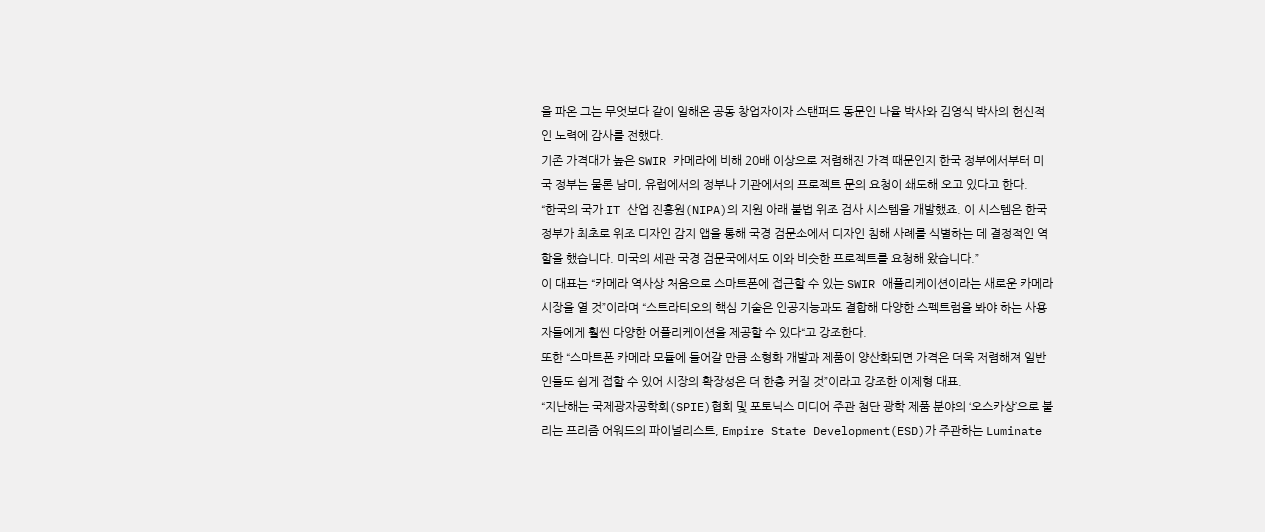을 파온 그는 무엇보다 같이 일해온 공동 창업자이자 스탠퍼드 동문인 나율 박사와 김영식 박사의 헌신적인 노력에 감사를 전했다.
기존 가격대가 높은 SWIR 카메라에 비해 20배 이상으로 저렴해진 가격 때문인지 한국 정부에서부터 미국 정부는 물론 남미, 유럽에서의 정부나 기관에서의 프로젝트 문의 요청이 쇄도해 오고 있다고 한다.
“한국의 국가 IT 산업 진흥원(NIPA)의 지원 아래 불법 위조 검사 시스템을 개발했죠. 이 시스템은 한국 정부가 최초로 위조 디자인 감지 앱을 통해 국경 검문소에서 디자인 침해 사례를 식별하는 데 결정적인 역할을 했습니다. 미국의 세관 국경 검문국에서도 이와 비슷한 프로젝트를 요청해 왔습니다.”
이 대표는 “카메라 역사상 처음으로 스마트폰에 접근할 수 있는 SWIR 애플리케이션이라는 새로운 카메라 시장을 열 것”이라며 “스트라티오의 핵심 기술은 인공지능과도 결합해 다양한 스펙트럼을 봐야 하는 사용자들에게 훨씬 다양한 어플리케이션을 제공할 수 있다“고 강조한다.
또한 “스마트폰 카메라 모듈에 들어갈 만큼 소형화 개발과 제품이 양산화되면 가격은 더욱 저렴해져 일반인들도 쉽게 접할 수 있어 시장의 확장성은 더 한층 커질 것”이라고 강조한 이제형 대표.
“지난해는 국제광자공학회(SPIE)협회 및 포토닉스 미디어 주관 첨단 광학 제품 분야의 ‘오스카상’으로 불리는 프리즘 어워드의 파이널리스트, Empire State Development(ESD)가 주관하는 Luminate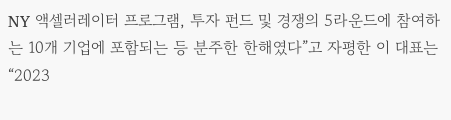NY 액셀러레이터 프로그램, 투자 펀드 및 경쟁의 5라운드에 참여하는 10개 기업에 포함되는 등 분주한 한해였다”고 자평한 이 대표는 “2023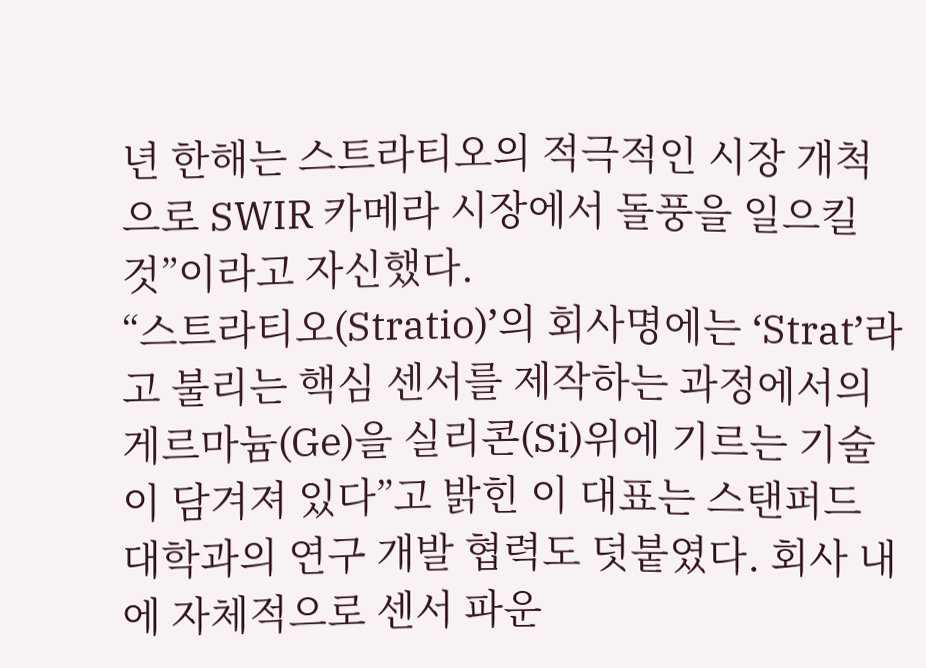년 한해는 스트라티오의 적극적인 시장 개척으로 SWIR 카메라 시장에서 돌풍을 일으킬 것”이라고 자신했다.
“스트라티오(Stratio)’의 회사명에는 ‘Strat’라고 불리는 핵심 센서를 제작하는 과정에서의 게르마늄(Ge)을 실리콘(Si)위에 기르는 기술이 담겨져 있다”고 밝힌 이 대표는 스탠퍼드 대학과의 연구 개발 협력도 덧붙였다. 회사 내에 자체적으로 센서 파운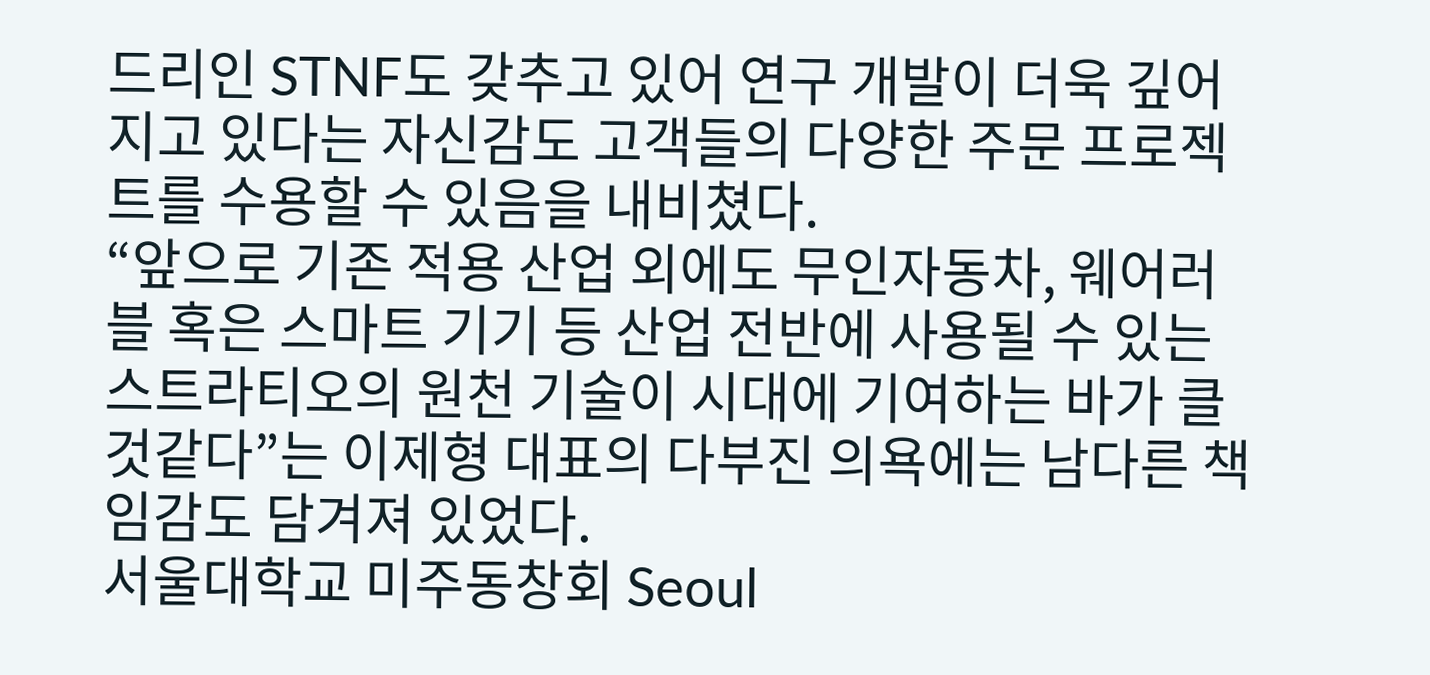드리인 STNF도 갖추고 있어 연구 개발이 더욱 깊어지고 있다는 자신감도 고객들의 다양한 주문 프로젝트를 수용할 수 있음을 내비쳤다.
“앞으로 기존 적용 산업 외에도 무인자동차, 웨어러블 혹은 스마트 기기 등 산업 전반에 사용될 수 있는 스트라티오의 원천 기술이 시대에 기여하는 바가 클 것같다”는 이제형 대표의 다부진 의욕에는 남다른 책임감도 담겨져 있었다.
서울대학교 미주동창회 Seoul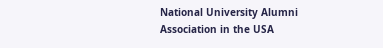National University Alumni Association in the USA